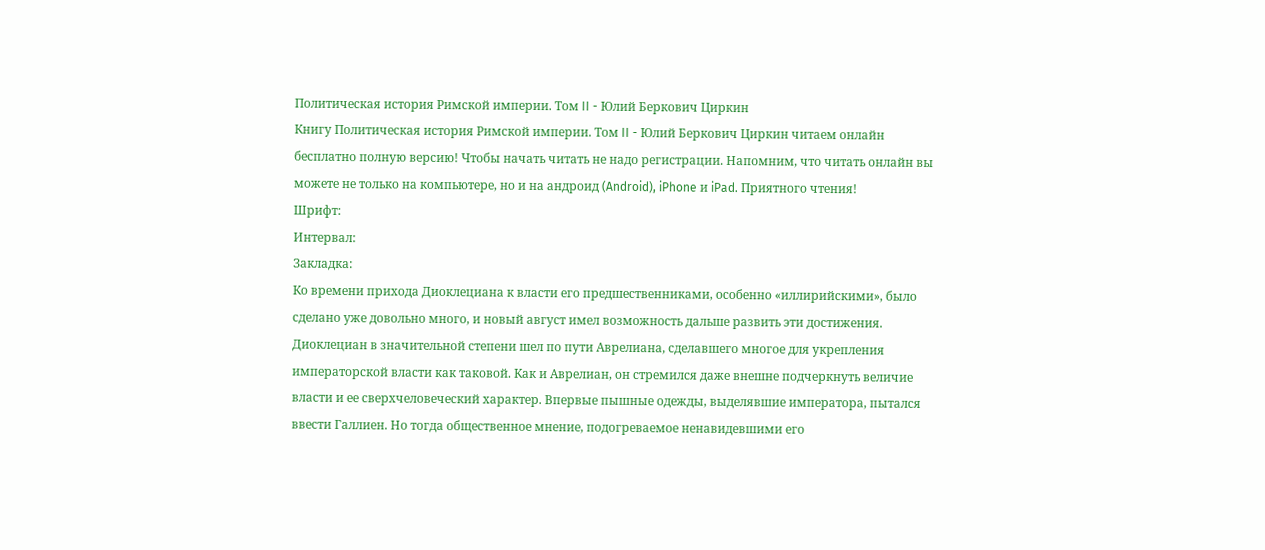Политическая история Римской империи. Том II - Юлий Беркович Циркин
Книгу Политическая история Римской империи. Том II - Юлий Беркович Циркин читаем онлайн бесплатно полную версию! Чтобы начать читать не надо регистрации. Напомним, что читать онлайн вы можете не только на компьютере, но и на андроид (Android), iPhone и iPad. Приятного чтения!
Шрифт:
Интервал:
Закладка:
Ко времени прихода Диоклециана к власти его предшественниками, особенно «иллирийскими», было сделано уже довольно много, и новый август имел возможность дальше развить эти достижения. Диоклециан в значительной степени шел по пути Аврелиана, сделавшего многое для укрепления императорской власти как таковой. Как и Аврелиан, он стремился даже внешне подчеркнуть величие власти и ее сверхчеловеческий характер. Впервые пышные одежды, выделявшие императора, пытался ввести Галлиен. Но тогда общественное мнение, подогреваемое ненавидевшими его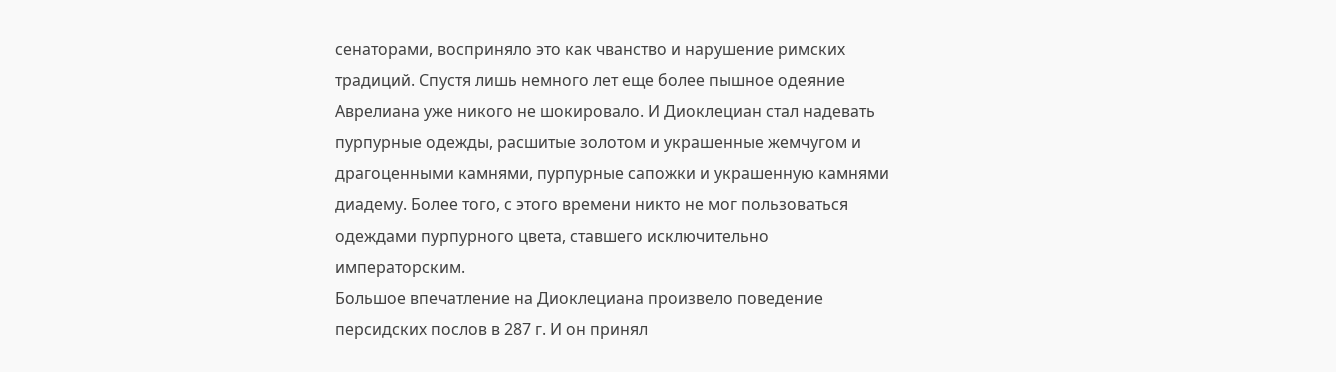сенаторами, восприняло это как чванство и нарушение римских традиций. Спустя лишь немного лет еще более пышное одеяние Аврелиана уже никого не шокировало. И Диоклециан стал надевать пурпурные одежды, расшитые золотом и украшенные жемчугом и драгоценными камнями, пурпурные сапожки и украшенную камнями диадему. Более того, с этого времени никто не мог пользоваться одеждами пурпурного цвета, ставшего исключительно императорским.
Большое впечатление на Диоклециана произвело поведение персидских послов в 287 г. И он принял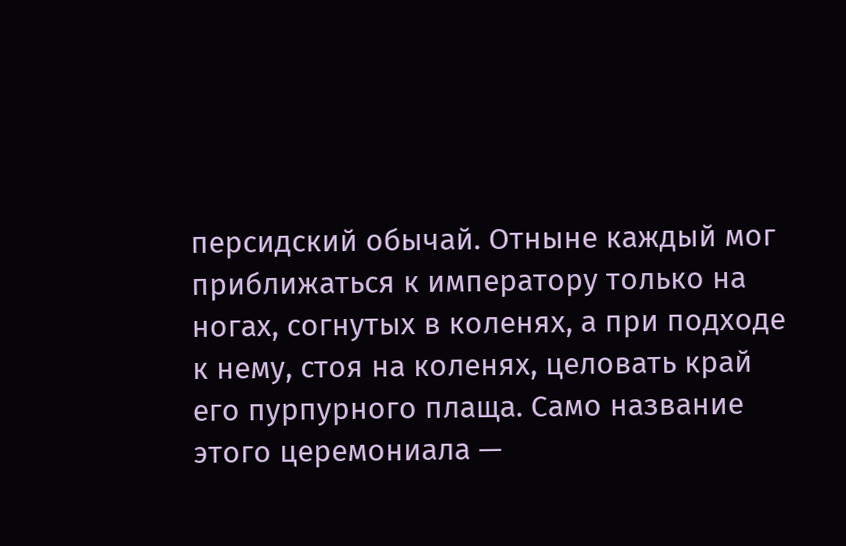персидский обычай. Отныне каждый мог приближаться к императору только на ногах, согнутых в коленях, а при подходе к нему, стоя на коленях, целовать край его пурпурного плаща. Само название этого церемониала —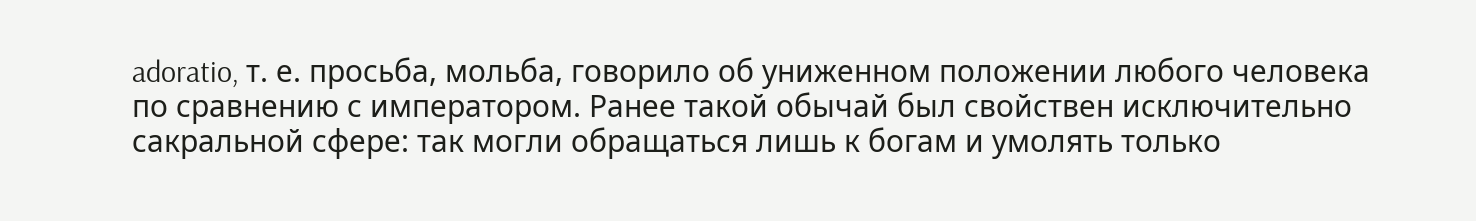adoratio, т. е. просьба, мольба, говорило об униженном положении любого человека по сравнению с императором. Ранее такой обычай был свойствен исключительно сакральной сфере: так могли обращаться лишь к богам и умолять только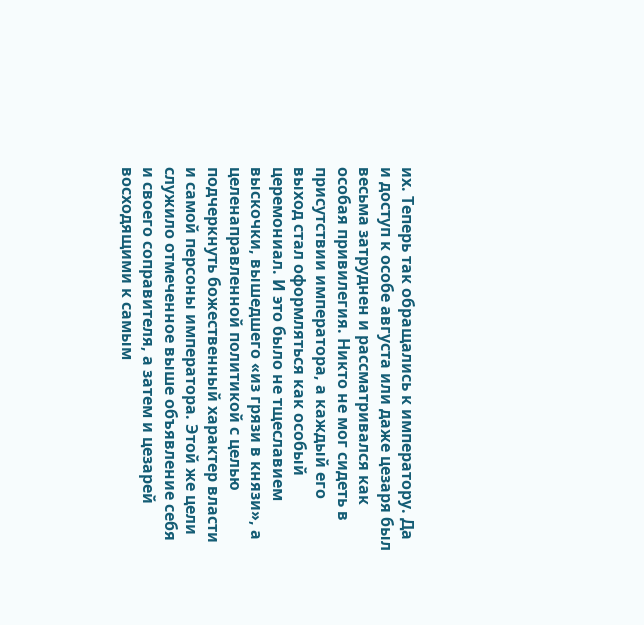их. Теперь так обращались к императору. Да и доступ к особе августа или даже цезаря был весьма затруднен и рассматривался как особая привилегия. Никто не мог сидеть в присутствии императора, а каждый его выход стал оформляться как особый церемониал. И это было не тщеславием выскочки, вышедшего «из грязи в князи», а целенаправленной политикой с целью подчеркнуть божественный характер власти и самой персоны императора. Этой же цели служило отмеченное выше объявление себя и своего соправителя, а затем и цезарей восходящими к самым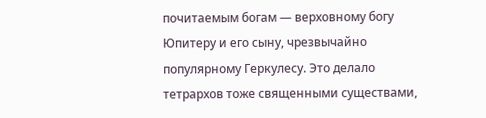почитаемым богам — верховному богу Юпитеру и его сыну, чрезвычайно популярному Геркулесу. Это делало тетрархов тоже священными существами,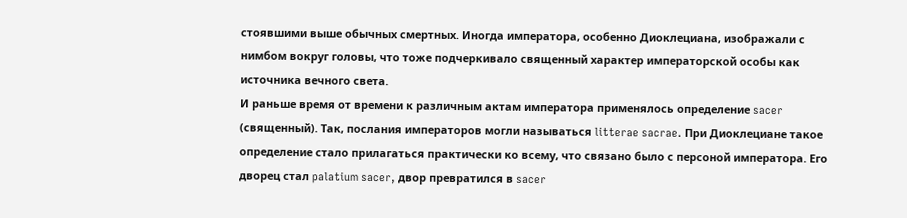стоявшими выше обычных смертных. Иногда императора, особенно Диоклециана, изображали с нимбом вокруг головы, что тоже подчеркивало священный характер императорской особы как источника вечного света.
И раньше время от времени к различным актам императора применялось определение sacer (священный). Так, послания императоров могли называться litterae sacrae. При Диоклециане такое определение стало прилагаться практически ко всему, что связано было с персоной императора. Его дворец стал palatium sacer, двор превратился в sacer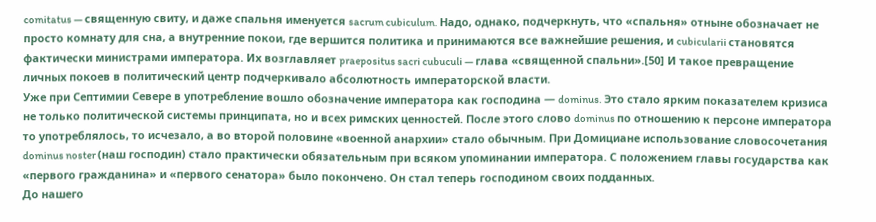comitatus — священную свиту, и даже спальня именуется sacrum cubiculum. Надо, однако, подчеркнуть, что «спальня» отныне обозначает не просто комнату для сна, а внутренние покои, где вершится политика и принимаются все важнейшие решения, и cubicularii становятся фактически министрами императора. Их возглавляет praepositus sacri cubuculi — глава «священной спальни».[50] И такое превращение личных покоев в политический центр подчеркивало абсолютность императорской власти.
Уже при Септимии Севере в употребление вошло обозначение императора как господина — dominus. Это стало ярким показателем кризиса не только политической системы принципата, но и всех римских ценностей. После этого слово dominus по отношению к персоне императора то употреблялось, то исчезало, а во второй половине «военной анархии» стало обычным. При Домициане использование словосочетания dominus noster (наш господин) стало практически обязательным при всяком упоминании императора. С положением главы государства как «первого гражданина» и «первого сенатора» было покончено. Он стал теперь господином своих подданных.
До нашего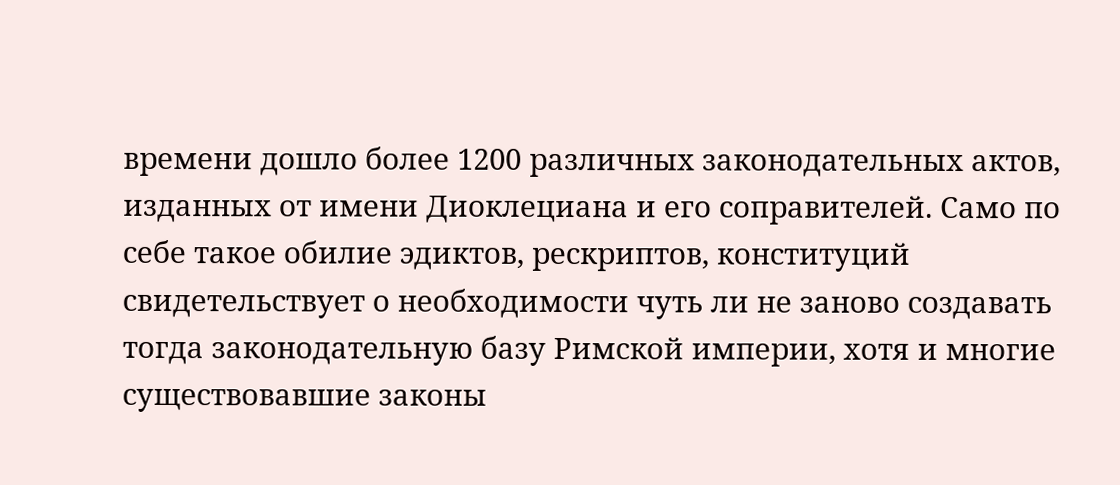времени дошло более 1200 различных законодательных актов, изданных от имени Диоклециана и его соправителей. Само по себе такое обилие эдиктов, рескриптов, конституций свидетельствует о необходимости чуть ли не заново создавать тогда законодательную базу Римской империи, хотя и многие существовавшие законы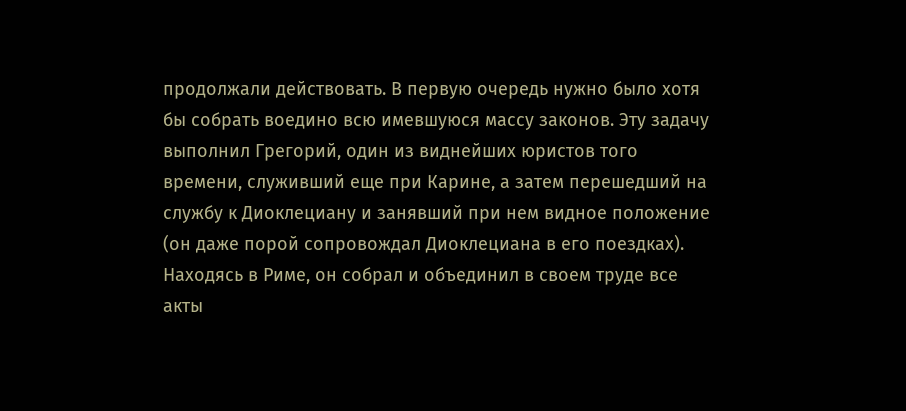продолжали действовать. В первую очередь нужно было хотя бы собрать воедино всю имевшуюся массу законов. Эту задачу выполнил Грегорий, один из виднейших юристов того времени, служивший еще при Карине, а затем перешедший на службу к Диоклециану и занявший при нем видное положение (он даже порой сопровождал Диоклециана в его поездках). Находясь в Риме, он собрал и объединил в своем труде все акты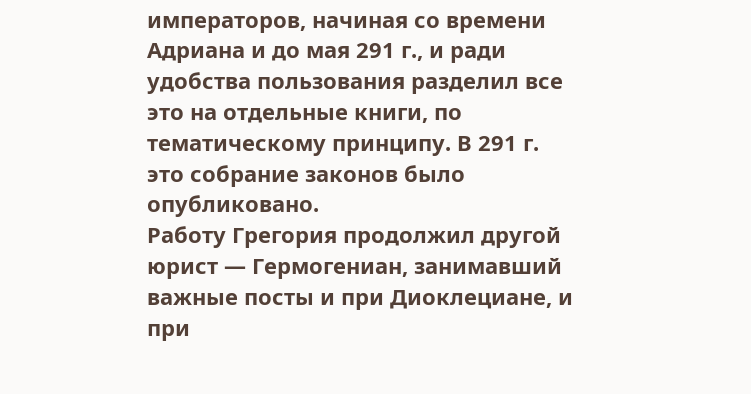императоров, начиная со времени Адриана и до мая 291 г., и ради удобства пользования разделил все это на отдельные книги, по тематическому принципу. В 291 г. это собрание законов было опубликовано.
Работу Грегория продолжил другой юрист — Гермогениан, занимавший важные посты и при Диоклециане, и при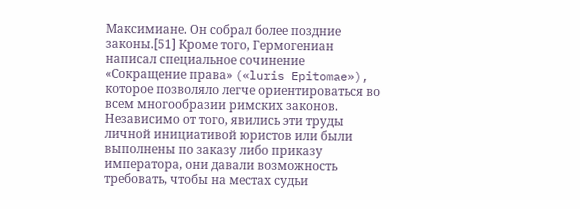Максимиане. Он собрал более поздние законы.[51] Кроме того, Гермогениан написал специальное сочинение «Сокращение права» («luris Epitomae»), которое позволяло легче ориентироваться во всем многообразии римских законов.
Независимо от того, явились эти труды личной инициативой юристов или были выполнены по заказу либо приказу императора, они давали возможность требовать, чтобы на местах судьи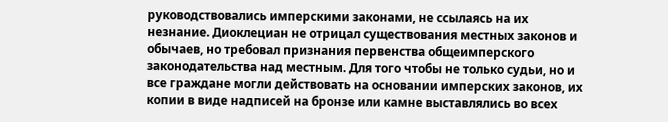руководствовались имперскими законами, не ссылаясь на их незнание. Диоклециан не отрицал существования местных законов и обычаев, но требовал признания первенства общеимперского законодательства над местным. Для того чтобы не только судьи, но и все граждане могли действовать на основании имперских законов, их копии в виде надписей на бронзе или камне выставлялись во всех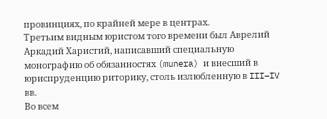провинциях, по крайней мере в центрах.
Третьим видным юристом того времени был Аврелий Аркадий Харистий, написавший специальную монографию об обязанностях (munera) и внесший в юриспруденцию риторику, столь излюбленную в III–IV вв.
Во всем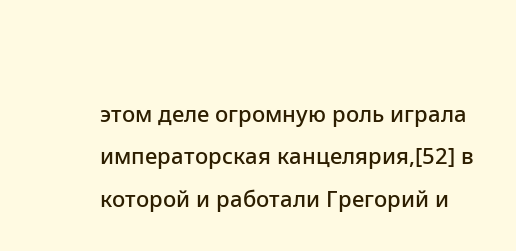этом деле огромную роль играла императорская канцелярия,[52] в которой и работали Грегорий и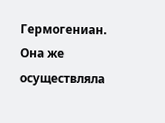Гермогениан. Она же осуществляла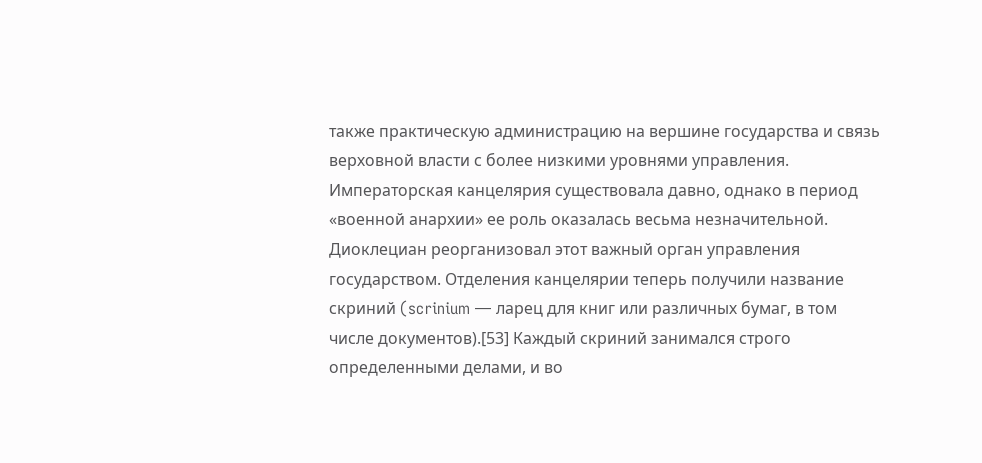также практическую администрацию на вершине государства и связь верховной власти с более низкими уровнями управления. Императорская канцелярия существовала давно, однако в период «военной анархии» ее роль оказалась весьма незначительной. Диоклециан реорганизовал этот важный орган управления государством. Отделения канцелярии теперь получили название скриний (scrinium — ларец для книг или различных бумаг, в том числе документов).[53] Каждый скриний занимался строго определенными делами, и во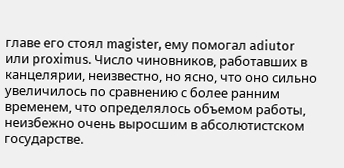главе его стоял magister, ему помогал adiutor или proximus. Число чиновников, работавших в канцелярии, неизвестно, но ясно, что оно сильно увеличилось по сравнению с более ранним временем, что определялось объемом работы, неизбежно очень выросшим в абсолютистском государстве.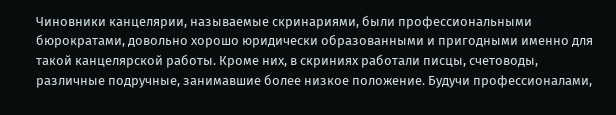Чиновники канцелярии, называемые скринариями, были профессиональными бюрократами, довольно хорошо юридически образованными и пригодными именно для такой канцелярской работы. Кроме них, в скриниях работали писцы, счетоводы, различные подручные, занимавшие более низкое положение. Будучи профессионалами,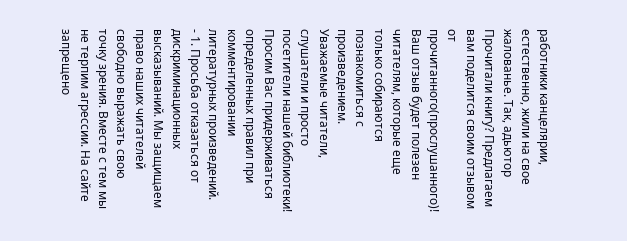работники канцелярии, естественно, жили на свое жалованье. Так, адьютор
Прочитали книгу? Предлагаем вам поделится своим отзывом от прочитанного(прослушанного)! Ваш отзыв будет полезен читателям, которые еще только собираются познакомиться с произведением.
Уважаемые читатели, слушатели и просто посетители нашей библиотеки! Просим Вас придерживаться определенных правил при комментировании литературных произведений.
- 1. Просьба отказаться от дискриминационных высказываний. Мы защищаем право наших читателей свободно выражать свою точку зрения. Вместе с тем мы не терпим агрессии. На сайте запрещено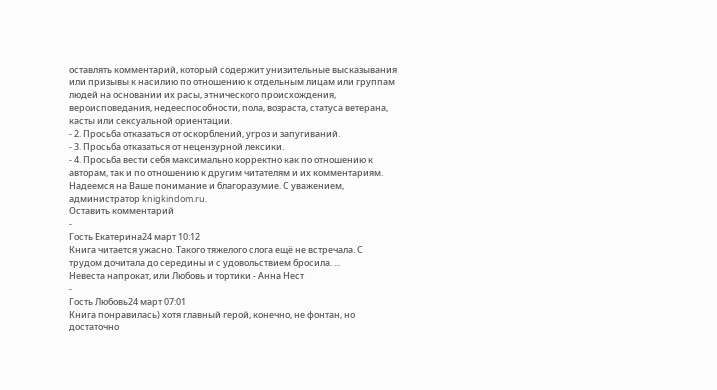оставлять комментарий, который содержит унизительные высказывания или призывы к насилию по отношению к отдельным лицам или группам людей на основании их расы, этнического происхождения, вероисповедания, недееспособности, пола, возраста, статуса ветерана, касты или сексуальной ориентации.
- 2. Просьба отказаться от оскорблений, угроз и запугиваний.
- 3. Просьба отказаться от нецензурной лексики.
- 4. Просьба вести себя максимально корректно как по отношению к авторам, так и по отношению к другим читателям и их комментариям.
Надеемся на Ваше понимание и благоразумие. С уважением, администратор knigkindom.ru.
Оставить комментарий
-
Гость Екатерина24 март 10:12
Книга читается ужасно. Такого тяжелого слога ещё не встречала. С трудом дочитала до середины и с удовольствием бросила. ...
Невеста напрокат, или Любовь и тортики - Анна Нест
-
Гость Любовь24 март 07:01
Книга понравилась) хотя главный герой, конечно, не фонтан, но достаточно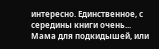интересно. Единственное, с середины книги очень...
Мама для подкидышей, или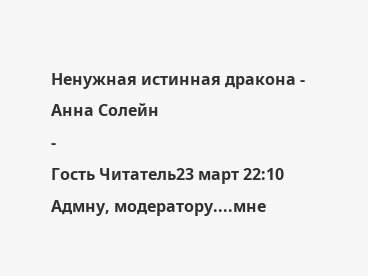Ненужная истинная дракона - Анна Солейн
-
Гость Читатель23 март 22:10
Адмну, модератору....мне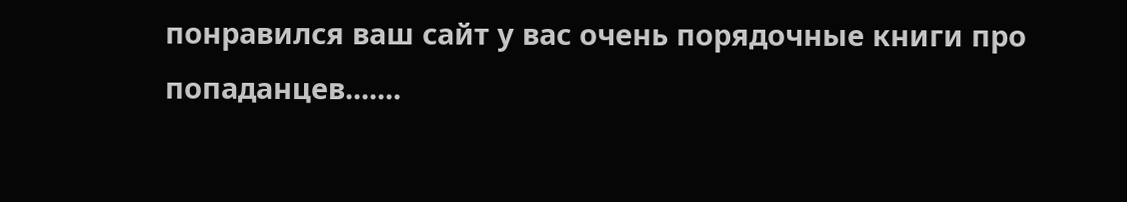понравился ваш сайт у вас очень порядочные книги про попаданцев.......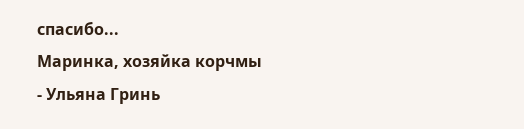спасибо...
Маринка, хозяйка корчмы - Ульяна Гринь